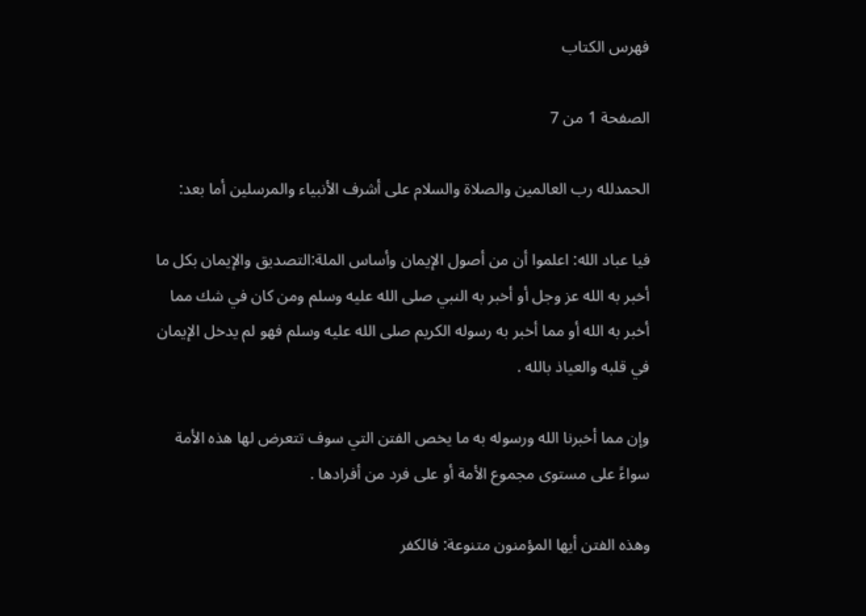فهرس الكتاب

الصفحة 1 من 7

الحمدلله رب العالمين والصلاة والسلام على أشرف الأنبياء والمرسلين أما بعد:

فيا عباد الله: اعلموا أن من أصول الإيمان وأساس الملة:التصديق والإيمان بكل ما أخبر به الله عز وجل أو أخبر به النبي صلى الله عليه وسلم ومن كان في شك مما أخبر به الله أو مما أخبر به رسوله الكريم صلى الله عليه وسلم فهو لم يدخل الإيمان في قلبه والعياذ بالله .

وإن مما أخبرنا الله ورسوله به ما يخص الفتن التي سوف تتعرض لها هذه الأمة سواءً على مستوى مجموع الأمة أو على فرد من أفرادها .

وهذه الفتن أيها المؤمنون متنوعة: فالكفر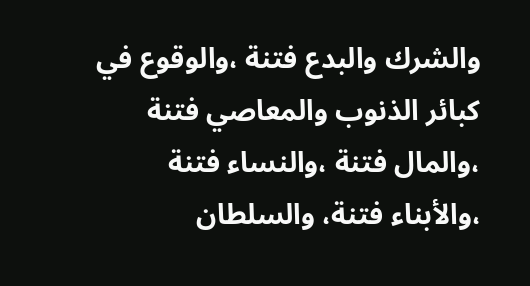والشرك والبدع فتنة ،والوقوع في كبائر الذنوب والمعاصي فتنة ،والمال فتنة ،والنساء فتنة ،والأبناء فتنة، والسلطان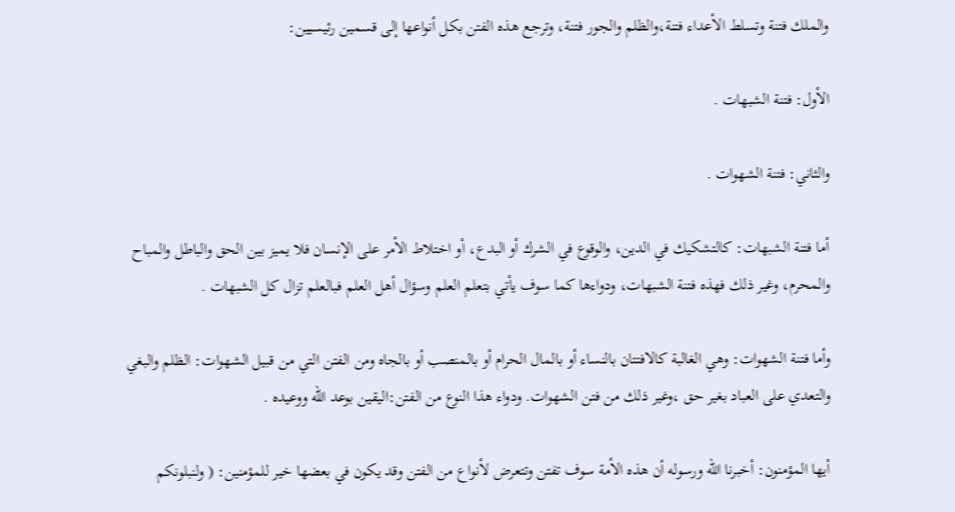والملك فتنة وتسلط الأعداء فتنة،والظلم والجور فتنة، وترجع هذه الفتن بكل أنواعها إلى قسمين رئيسيين:

الأول: فتنة الشبهات .

والثاني: فتنة الشهوات .

أما فتنة الشبهات: كالتشكيك في الدين، والوقوع في الشرك أو البدع، أو اختلاط الأمر على الإنسان فلا يميز بين الحق والباطل والمباح والمحرم، وغير ذلك فهذه فتنة الشبهات، ودواءها كما سوف يأتي بتعلم العلم وسؤال أهل العلم فبالعلم تزال كل الشبهات .

وأما فتنة الشهوات: وهي الغالبة كالافتتان بالنساء أو بالمال الحرام أو بالمنصب أو بالجاه ومن الفتن التي من قبيل الشهوات: الظلم والبغي والتعدي على العباد بغير حق ،وغير ذلك من فتن الشهوات. ودواء هذا النوع من الفتن:اليقين بوعد الله ووعيده .

أيها المؤمنون: أخبرنا الله ورسوله أن هذه الأمة سوف تفتن وتتعرض لأنواع من الفتن وقد يكون في بعضها خير للمؤمنين: ( ولنبلونكم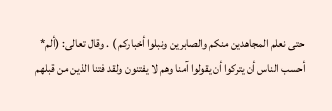حتى نعلم المجاهدين منكم والصابرين ونبلوا أخباركم ) . وقال تعالى: (ألم* أحسب الناس أن يتركوا أن يقولوا آمنا وهم لا يفتنون ولقد فتنا الذين من قبلهم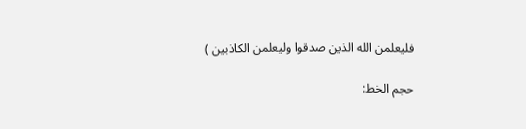فليعلمن الله الذين صدقوا وليعلمن الكاذبين )

حجم الخط: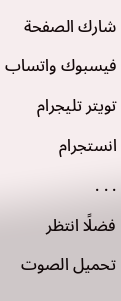شارك الصفحة
فيسبوك واتساب تويتر تليجرام انستجرام
. . .
فضلًا انتظر تحميل الصوت